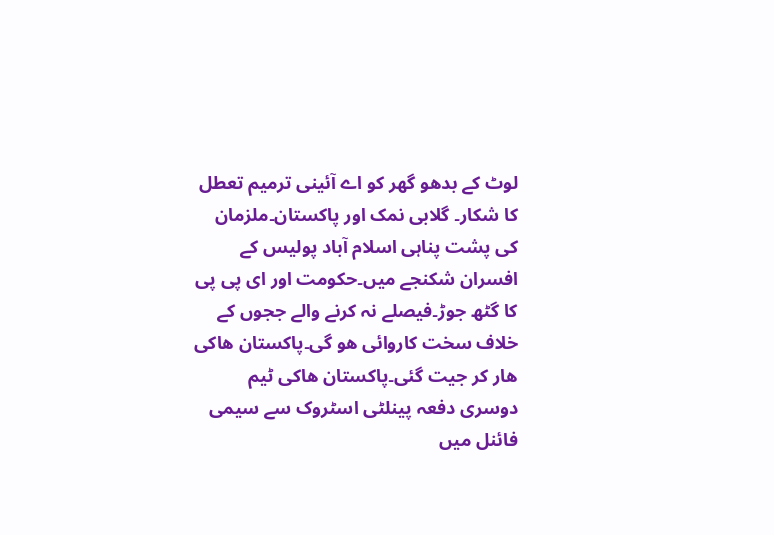لوٹ کے بدھو گھر کو اے آئینی ترمیم تعطل کا شکار۔ گلابی نمک اور پاکستان۔ملزمان کی پشت پناہی اسلام آباد پولیس کے افسران شکنجے میں۔حکومت اور ای پی پی کا گٹھ جوڑ۔فیصلے نہ کرنے والے ججوں کے خلاف سخت کاروائی ھو گی۔پاکستان ھاکی ھار کر جیت گئی۔پاکستان ھاکی ٹیم دوسری دفعہ پینلٹی اسٹروک سے سیمی فائنل میں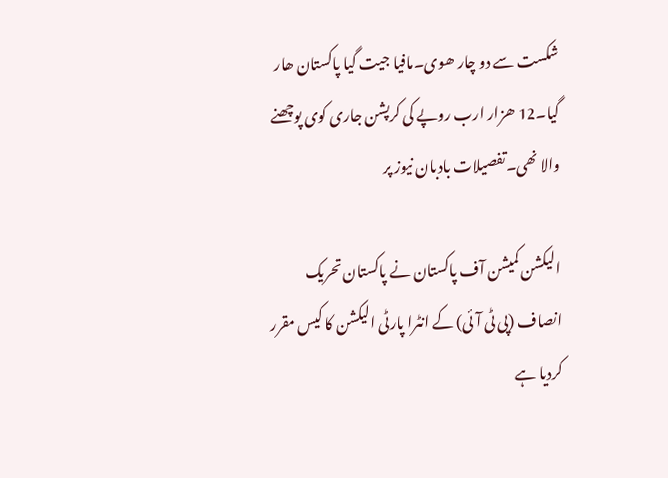شکست سے دو چار ھوی۔مافیا جیت گیا پاکستان ھار گیا۔12 ھزار ارب روپے کی کرپشن جاری کوی پوچھنے والا نھی۔تفصیلات بادبان نیوز پر

الیکشن کمیشن آف پاکستان نے پاکستان تحریک انصاف (پی ٹی آئی) کے انٹرا پارٹی الیکشن کا کیس مقرر کردیا ہے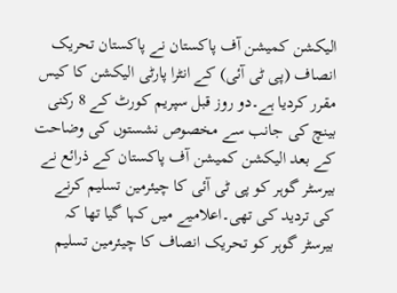الیکشن کمیشن آف پاکستان نے پاکستان تحریک انصاف (پی ٹی آئی) کے انٹرا پارٹی الیکشن کا کیس مقرر کردیا ہے۔دو روز قبل سپریم کورٹ کے 8 رکنی بینچ کی جانب سے مخصوص نشستوں کی وضاحت کے بعد الیکشن کمیشن آف پاکستان کے ذرائع نے بیرسٹر گوہر کو پی ٹی آئی کا چیئرمین تسلیم کرنے کی تردید کی تھی۔اعلامیے میں کہا گیا تھا کہ بیرسٹر گوہر کو تحریک انصاف کا چیئرمین تسلیم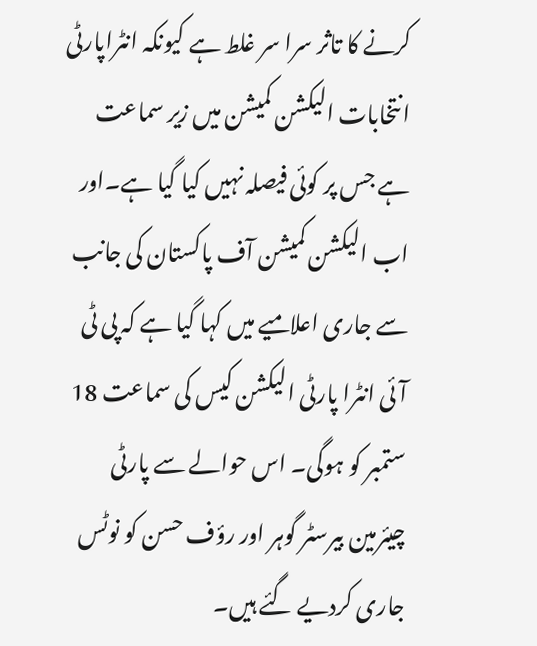کرنے کا تاثر سرا سر غلط ہے کیونکہ انٹراپارٹی انتخابات الیکشن کمیشن میں زیر سماعت ہے جس پر کوئی فیصلہ نہیں کیا گیا ہے۔اور اب الیکشن کمیشن آف پاکستان کی جانب سے جاری اعلامیے میں کہا گیا ہے کہ پی ٹی آئی انٹرا پارٹی الیکشن کیس کی سماعت 18 ستمبر کو ہوگی۔ اس حوالے سے پارٹی چیئرمین بیرسٹر گوہر اور رؤف حسن کو نوٹس جاری کردیے گئے ہیں۔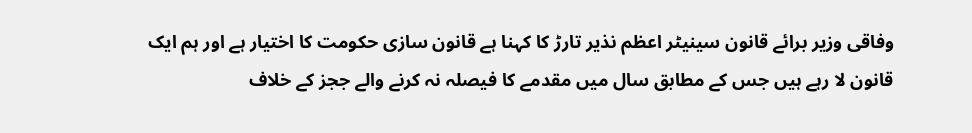وفاقی وزیر برائے قانون سینیٹر اعظم نذیر تارڑ کا کہنا ہے قانون سازی حکومت کا اختیار ہے اور ہم ایک قانون لا رہے ہیں جس کے مطابق سال میں مقدمے کا فیصلہ نہ کرنے والے ججز کے خلاف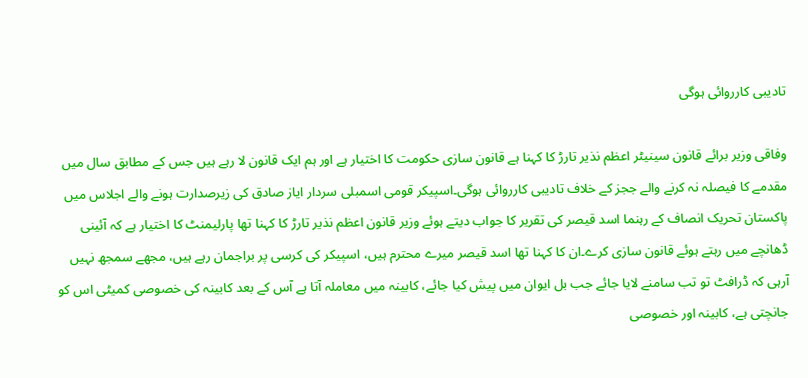تادیبی کارروائی ہوگی

وفاقی وزیر برائے قانون سینیٹر اعظم نذیر تارڑ کا کہنا ہے قانون سازی حکومت کا اختیار ہے اور ہم ایک قانون لا رہے ہیں جس کے مطابق سال میں مقدمے کا فیصلہ نہ کرنے والے ججز کے خلاف تادیبی کارروائی ہوگی۔اسپیکر قومی اسمبلی سردار ایاز صادق کی زیرصدارت ہونے والے اجلاس میں پاکستان تحریک انصاف کے رہنما اسد قیصر کی تقریر کا جواب دیتے ہوئے وزیر قانون اعظم نذیر تارڑ کا کہنا تھا پارلیمنٹ کا اختیار ہے کہ آئینی ڈھانچے میں رہتے ہوئے قانون سازی کرے۔ان کا کہنا تھا اسد قیصر میرے محترم ہیں، اسپیکر کی کرسی پر براجمان رہے ہیں، مجھے سمجھ نہیں آرہی کہ ڈرافٹ تو تب سامنے لایا جائے جب بل ایوان میں پیش کیا جائے، کابینہ میں معاملہ آتا ہے آس کے بعد کابینہ کی خصوصی کمیٹی اس کو جانچتی ہے، کابینہ اور خصوصی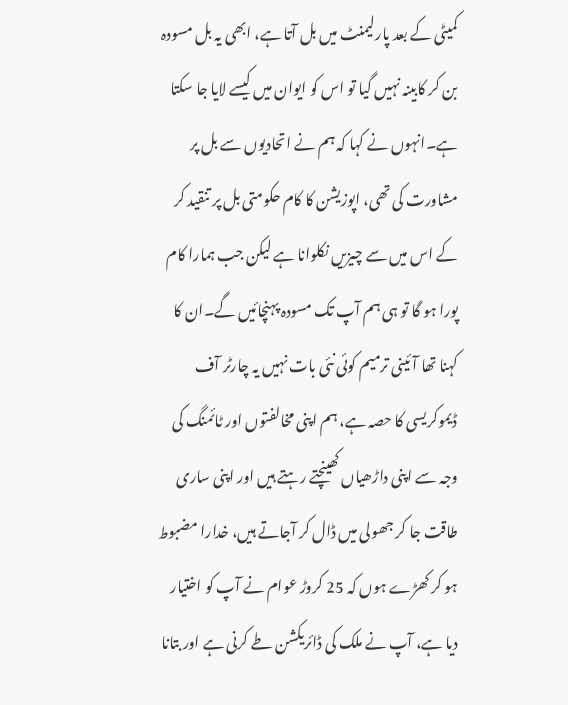کمیٹی کے بعد پارلیمنٹ میں بل آتا ہے، ابھی یہ بل مسودہ بن کر کابینہ نہیں گیا تو اس کو ایوان میں کیسے لایا جا سکتا ہے۔انہوں نے کہا کہ ہم نے اتحادیوں سے بل پر مشاورت کی تھی، اپوزیشن کا کام حکومتی بل پر تنقید کر کے اس میں سے چیزیں نکلوانا ہے لیکن جب ہمارا کام پورا ہو گا تو ہی ہم آپ تک مسودہ پہنچائیں گے۔ان کا کہنا تھا آئینی ترمیم کوئی نئی بات نہیں یہ چارٹر آف ڈیموکریسی کا حصہ ہے، ہم اپنی مخالفتوں اور ٹائمنگ کی وجہ سے اپنی داڑھیاں کھینچتے رہتے ہیں اور اپنی ساری طاقت جا کر جھولی میں ڈال کر آجاتے ہیں، خدارا مضبوط ہو کر کھڑے ہوں کہ 25 کروڑ عوام نے آپ کو اختیار دیا ہے، آپ نے ملک کی ڈائریکشن طے کرنی ہے اور بتانا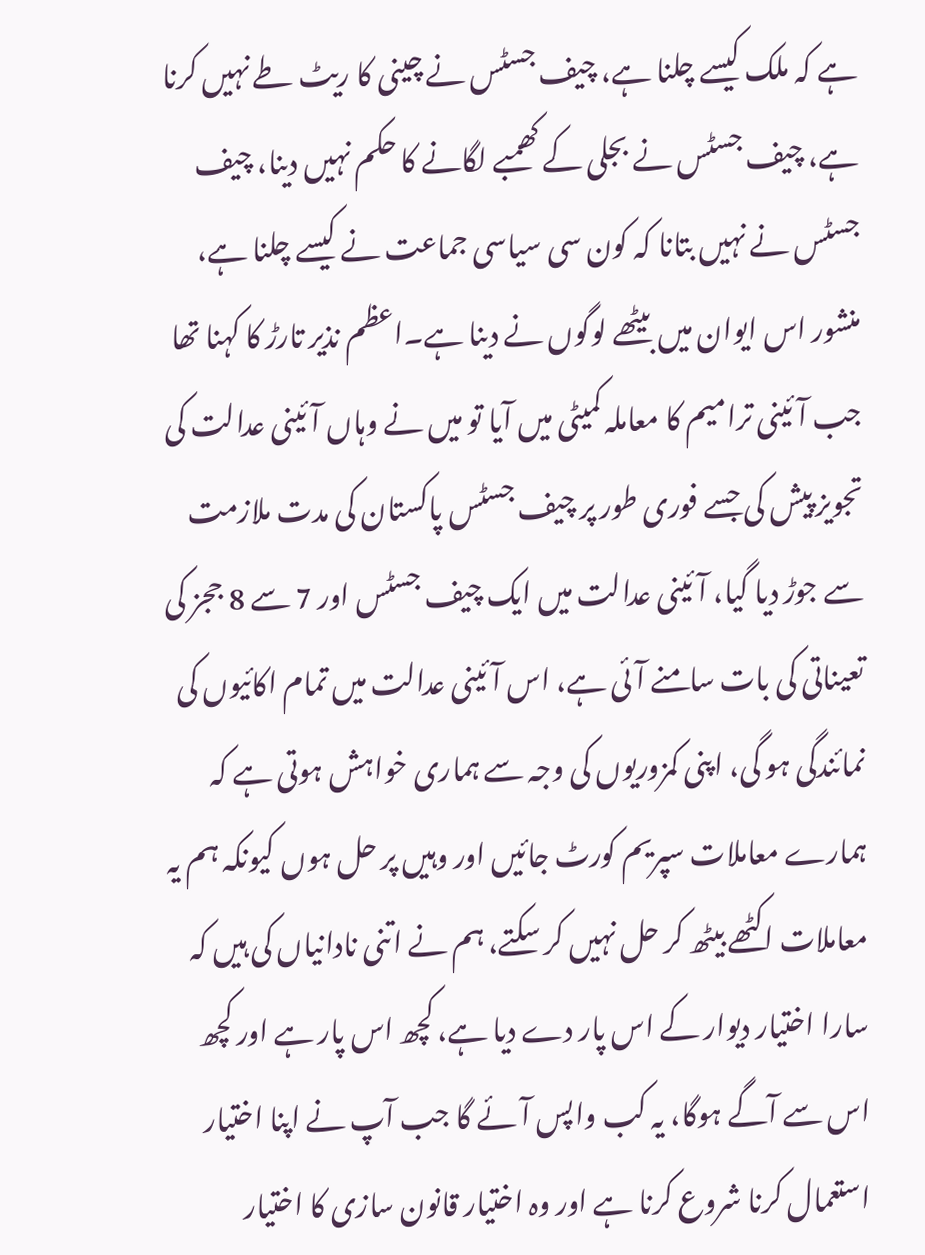ہے کہ ملک کیسے چلنا ہے، چیف جسٹس نے چینی کا ریٹ طے نہیں کرنا ہے، چیف جسٹس نے بجلی کے کھمبے لگانے کا حکم نہیں دینا، چیف جسٹس نے نہیں بتانا کہ کون سی سیاسی جماعت نے کیسے چلنا ہے، منشور اس ایوان میں بیٹھے لوگوں نے دینا ہے۔اعظم نذیر تارڑ کا کہنا تھا جب آئینی ترامیم کا معاملہ کمیٹی میں آیا تو میں نے وہاں آئینی عدالت کی تجویز پیش کی جسے فوری طور پر چیف جسٹس پاکستان کی مدت ملازمت سے جوڑ دیا گیا، آئینی عدالت میں ایک چیف جسٹس اور 7 سے 8 ججز کی تعیناتی کی بات سامنے آئی ہے، اس آئینی عدالت میں تمام اکائیوں کی نمائندگی ہو گی، اپنی کمزوریوں کی وجہ سے ہماری خواہش ہوتی ہے کہ ہمارے معاملات سپریم کورٹ جائیں اور وہیں پر حل ہوں کیونکہ ہم یہ معاملات اکٹھے بیٹھ کر حل نہیں کر سکتے، ہم نے اتنی نادانیاں کی ہیں کہ سارا اختیار دیوار کے اس پار دے دیا ہے، کچھ اس پار ہے اور کچھ اس سے آگے ہوگا، یہ کب واپس آئے گا جب آپ نے اپنا اختیار استعمال کرنا شروع کرنا ہے اور وہ اختیار قانون سازی کا اختیار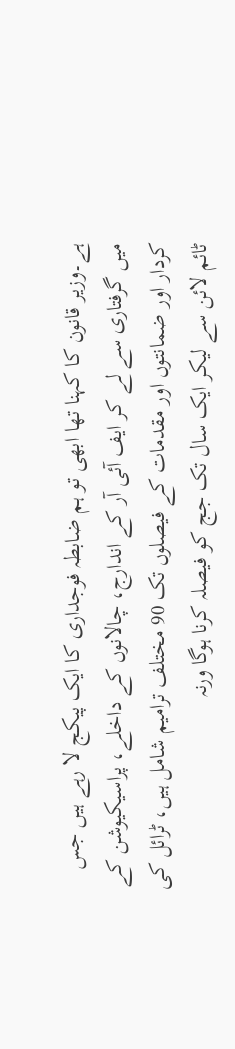ہے۔وزیر قانون کا کہنا تھا ابھی تو ہم ضابطہ فوجداری کا ایک پیکج لا رہے ہیں جس میں گرفتاری سے لے کر ایف آئی آر کے اندارج، چالانوں کے داخلے، پراسیکیوشن کے کردار اور ضمانتوں اور مقدمات کے فیصلوں تک 90 مختلف ترامیم شامل ہیں، ٹرائل کی ٹائم لائن سے لیکر ایک سال تک جج کو فیصلہ کرنا ہوگا ورنہ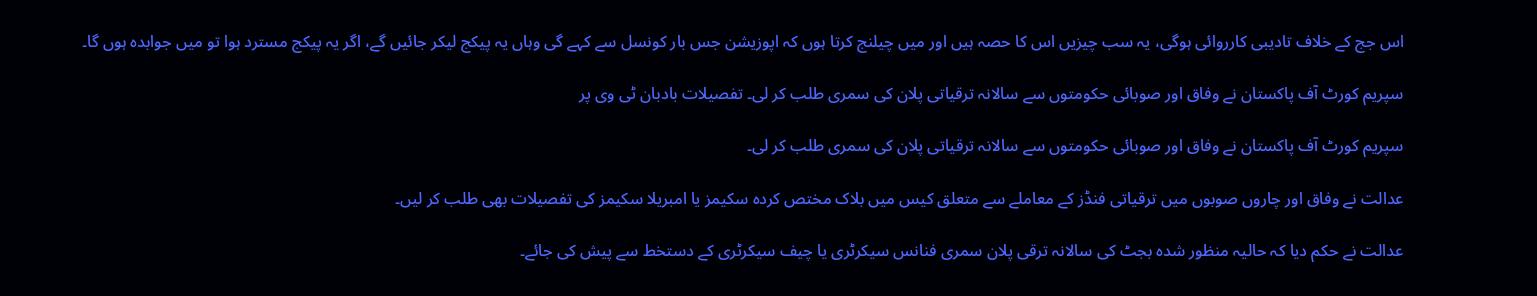اس جج کے خلاف تادیبی کارروائی ہوگی، یہ سب چیزیں اس کا حصہ ہیں اور میں چیلنج کرتا ہوں کہ اپوزیشن جس بار کونسل سے کہے گی وہاں یہ پیکج لیکر جائیں گے، اگر یہ پیکج مسترد ہوا تو میں جوابدہ ہوں گا۔

سپریم کورٹ آف پاکستان نے وفاق اور صوبائی حکومتوں سے سالانہ ترقیاتی پلان کی سمری طلب کر لی۔ تفصیلات بادبان ٹی وی پر

سپریم کورٹ آف پاکستان نے وفاق اور صوبائی حکومتوں سے سالانہ ترقیاتی پلان کی سمری طلب کر لی۔

عدالت نے وفاق اور چاروں صوبوں میں ترقیاتی فنڈز کے معاملے سے متعلق کیس میں بلاک مختص کردہ سکیمز یا امبریلا سکیمز کی تفصیلات بھی طلب کر لیں۔

عدالت نے حکم دیا کہ حالیہ منظور شدہ بجٹ کی سالانہ ترقی پلان سمری فنانس سیکرٹری یا چیف سیکرٹری کے دستخط سے پیش کی جائے۔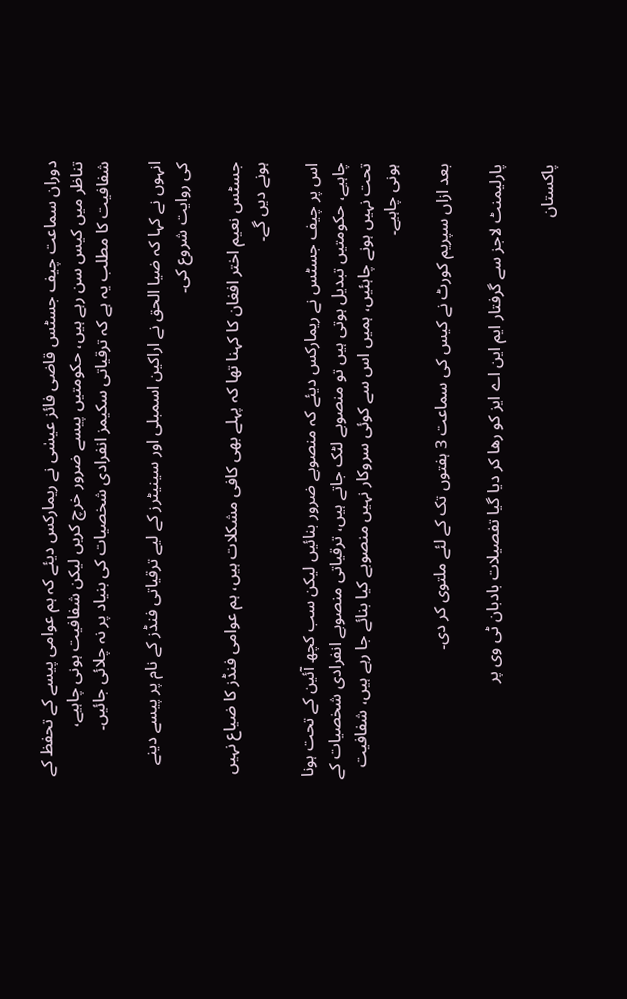دوران سماعت چیف جسٹس قاضی فائز عیسٰی نے ریمارکس دیئے کہ ہم عوامی پیسے کے تحفظ کے تناظر میں کیس سن رہے ہیں، حکومتیں پیسے ضرور خرچ کریں لیکن شفافیت ہونی چاہیے، شفافیت کا مطلب یہ ہے کہ ترقیاتی سکیمز انفرادی شخصیات کی بنیاد پر نہ چلائی جائیں۔

انہوں نے کہا کہ ضیا الحق نے اراکین اسمبلی اور سینیٹرز کے لیے ترقیاتی فنڈز کے نام پر پیسے دینے کی روایت شروع کی۔

جسٹس نعیم اختر افغان کا کہنا تھا کہ پہلے بھی کافی مشکلات ہیں، ہم عوامی فنڈز کا ضیاع نہیں ہونے دیں گے۔

اس پر چیف جسٹس نے ریمارکس دیئے کہ منصوبے ضرور بنائیں لیکن سب کچھ آئین کے تحت ہونا چاہیے، حکومتیں تبدیل ہوتی ہیں تو منصوبے لٹک جاتے ہیں، ترقیاتی منصوبے انفرادی شخصیات کے تحت نہیں ہونے چاہئیں، ہمیں اس سے کوئی سروکار نہیں منصوبے کیا بنائے جا رہے ہیں، شفافیت ہونی چاہیے۔

بعد ازاں سپریم کورٹ نے کیس کی سماعت 3 ہفتوں تک کے لئے ملتوی کر دی۔

پارلیمنٹ لاجز سے گرفتار ایم این اے ایز کو رھا کر دیا گیا تفصیلات بادبان ٹی وی پر

پاکستان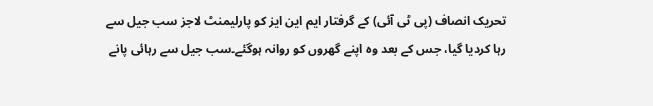تحریک انصاف (پی ٹی آئی) کے گرفتار ایم این ایز کو پارلیمنٹ لاجز سب جیل سے رہا کردیا گیا، جس کے بعد وہ اپنے گھروں کو روانہ ہوگئے۔سب جیل سے رہائی پانے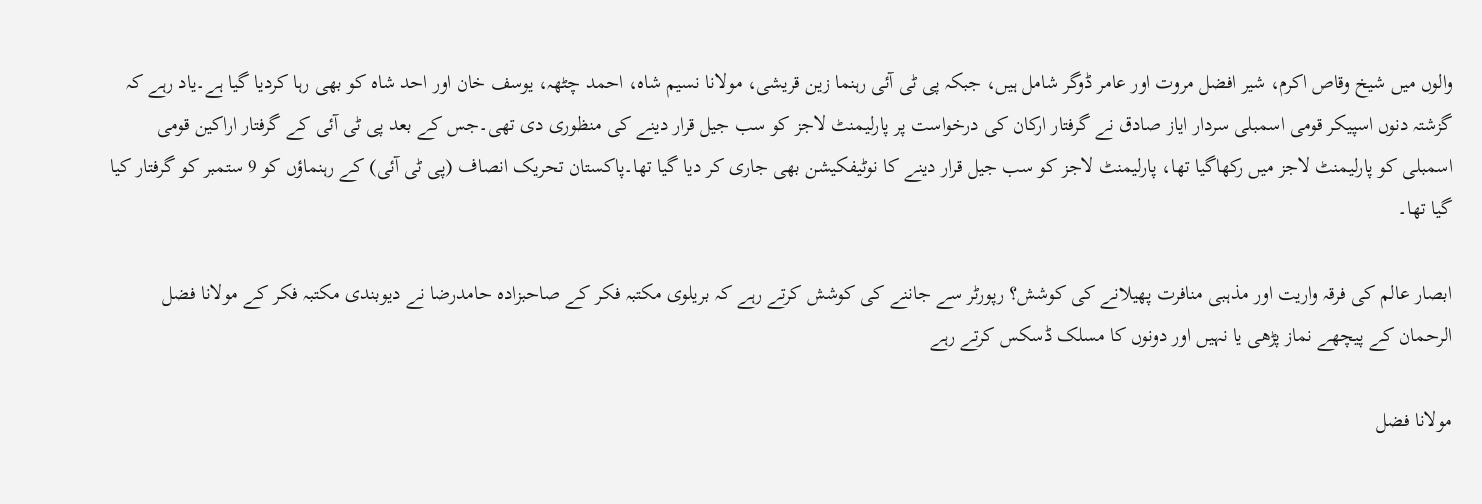والوں میں شیخ وقاص اکرم، شیر افضل مروت اور عامر ڈوگر شامل ہیں، جبکہ پی ٹی آئی رہنما زین قریشی، مولانا نسیم شاہ، احمد چٹھہ، یوسف خان اور احد شاہ کو بھی رہا کردیا گیا ہے۔یاد رہے کہ گزشتہ دنوں اسپیکر قومی اسمبلی سردار ایاز صادق نے گرفتار ارکان کی درخواست پر پارلیمنٹ لاجز کو سب جیل قرار دینے کی منظوری دی تھی۔جس کے بعد پی ٹی آئی کے گرفتار اراکین قومی اسمبلی کو پارلیمنٹ لاجز میں رکھاگیا تھا، پارلیمنٹ لاجز کو سب جیل قرار دینے کا نوٹیفکیشن بھی جاری کر دیا گیا تھا۔پاکستان تحریک انصاف (پی ٹی آئی) کے رہنماؤں کو 9 ستمبر کو گرفتار کیا گیا تھا۔

ابصار عالم کی فرقہ واریت اور مذہبی منافرت پھیلانے کی کوشش؟ رپورٹر سے جاننے کی کوشش کرتے رہے کہ بریلوی مکتبہ فکر کے صاحبزادہ حامدرضا نے دیوبندی مکتبہ فکر کے مولانا فضل الرحمان کے پیچھے نماز پڑھی یا نہیں اور دونوں کا مسلک ڈسکس کرتے رہے

مولانا فضل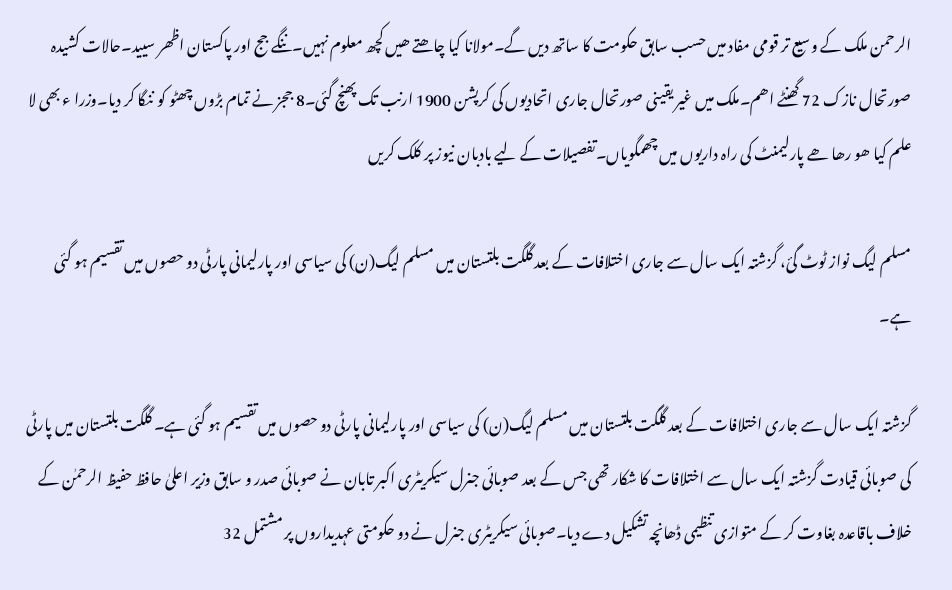الرحمن ملک کے وسیع تر قومی مفاد میں حسب سابق حکومت کا ساتھ دیں گے۔مولانا کیا چاھتے ھیں کچھ معلوم نہیں۔ننگے جج اور پاکستان اظھر سیید۔حالات کشیدہ صورتحال نازک 72 گھنٹے اھم۔ملک میں غیر یقینی صورتحال جاری اتحادیوں کی کرپشن 1900 ارنب تک پھنچ گئی۔8 ججز نے تمام بڑوں چھٹو کو ننگا کر دیا۔وزرا ء بھی لا علم کیا ھو رھا ھے پارلیمنٹ کی راہ داریوں میں چھمگویاں۔تفصیلات کے لیے بادبان نیوز پر کلک کریں

مسلم لیگ نواز ٹوٹ گئ، گزشتہ ایک سال سے جاری اختلافات کے بعد گلگت بلتستان میں مسلم لیگ(ن) کی سیاسی اور پارلیمانی پارٹی دو حصوں میں تقسیم ہو گئی ہے۔

گزشتہ ایک سال سے جاری اختلافات کے بعد گلگت بلتستان میں مسلم لیگ(ن) کی سیاسی اور پارلیمانی پارٹی دو حصوں میں تقسیم ہو گئی ہے۔ گلگت بلتستان میں پارٹی کی صوبائی قیادت گزشتہ ایک سال سے اختلافات کا شکار تھی جس کے بعد صوبائی جنرل سیکریٹری اکبر تابان نے صوبائی صدر و سابق وزیر اعلیٰ حافظ حفیظ الرحمٰن کے خلاف باقاعدہ بغاوت کر کے متوازی تنظیمی ڈھانچہ تشکیل دے دیا۔صوبائی سیکریٹری جنرل نے دو حکومتی عہدیداروں پر مشتمل 32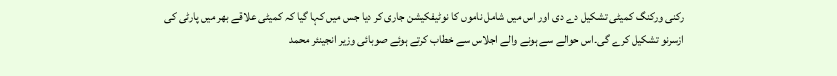رکنی ورکنگ کمیٹی تشکیل دے دی اور اس میں شامل ناموں کا نوٹیفکیشن جاری کر دیا جس میں کہا گیا کہ کمیٹی علاقے بھر میں پارٹی کی ازسرنو تشکیل کرے گی۔اس حوالے سے ہونے والے اجلاس سے خطاب کرتے ہوئے صوبائی وزیر انجینئر محمد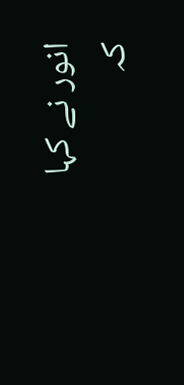انور نے کہا کہ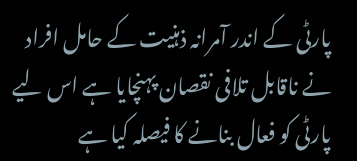پارٹی کے اندر آمرانہ ذہنیت کے حامل افراد نے ناقابل تلافی نقصان پہنچایا ہے اس لیے پارٹی کو فعال بنانے کا فیصلہ کیا ہے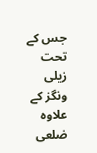جس کے تحت زیلی ونگز کے علاوہ ضلعی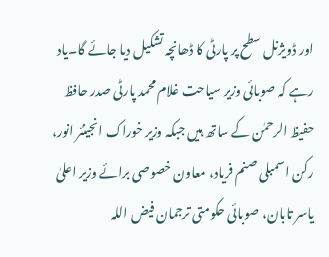اور ڈویژنل سطح پر پارٹی کا ڈھانچہ تشکیل دیا جائے گا۔یاد رہے کہ صوبائی وزیر سیاحت غلام محمد پارٹی صدر حافظ حفیظ الرحمٰن کے ساتھ ہیں جبکہ وزیر خوراک انجینئر انور، رکن اسمبلی صنم فریاد، معاون خصوصی برائے وزیر اعلیٰ یاسر تابان، صوبائی حکومتی ترجمان فیض اللہ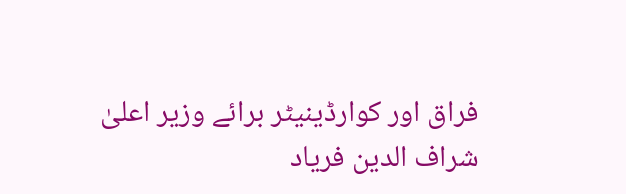فراق اور کوارڈینیٹر برائے وزیر اعلیٰ شراف الدین فریاد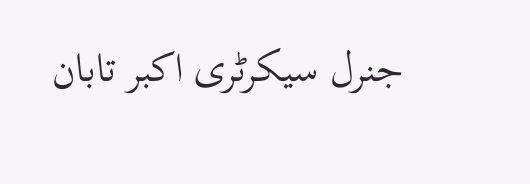جنرل سیکرٹری اکبر تابان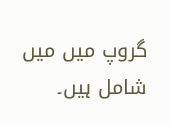گروپ میں میں شامل ہیں۔